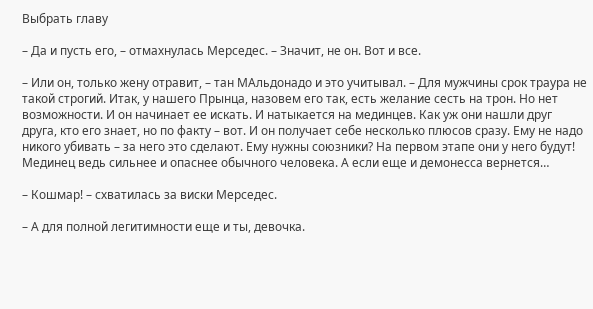Выбрать главу

– Да и пусть его, – отмахнулась Мерседес. – Значит, не он. Вот и все.

– Или он, только жену отравит, – тан МАльдонадо и это учитывал. – Для мужчины срок траура не такой строгий. Итак, у нашего Прынца, назовем его так, есть желание сесть на трон. Но нет возможности. И он начинает ее искать. И натыкается на мединцев. Как уж они нашли друг друга, кто его знает, но по факту – вот. И он получает себе несколько плюсов сразу. Ему не надо никого убивать – за него это сделают. Ему нужны союзники? На первом этапе они у него будут! Мединец ведь сильнее и опаснее обычного человека. А если еще и демонесса вернется…

– Кошмар! – схватилась за виски Мерседес.

– А для полной легитимности еще и ты, девочка.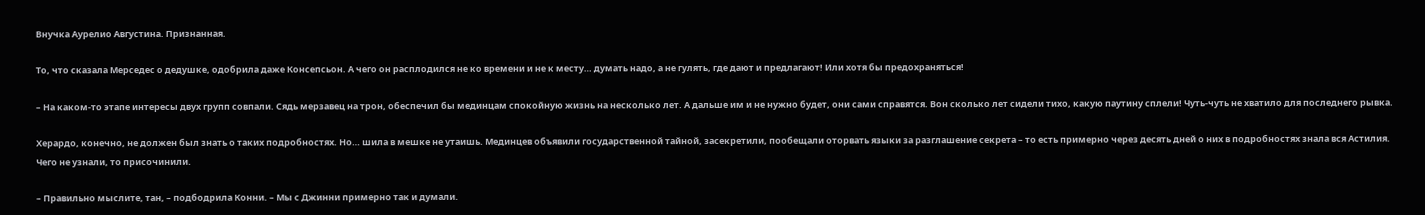Внучка Аурелио Августина. Признанная.

То, что сказала Мерседес о дедушке, одобрила даже Консепсьон. А чего он расплодился не ко времени и не к месту… думать надо, а не гулять, где дают и предлагают! Или хотя бы предохраняться!

– На каком-то этапе интересы двух групп совпали. Сядь мерзавец на трон, обеспечил бы мединцам спокойную жизнь на несколько лет. А дальше им и не нужно будет, они сами справятся. Вон сколько лет сидели тихо, какую паутину сплели! Чуть-чуть не хватило для последнего рывка.

Херардо, конечно, не должен был знать о таких подробностях. Но… шила в мешке не утаишь. Мединцев объявили государственной тайной, засекретили, пообещали оторвать языки за разглашение секрета – то есть примерно через десять дней о них в подробностях знала вся Астилия. Чего не узнали, то присочинили.

– Правильно мыслите, тан, – подбодрила Конни. – Мы с Джинни примерно так и думали.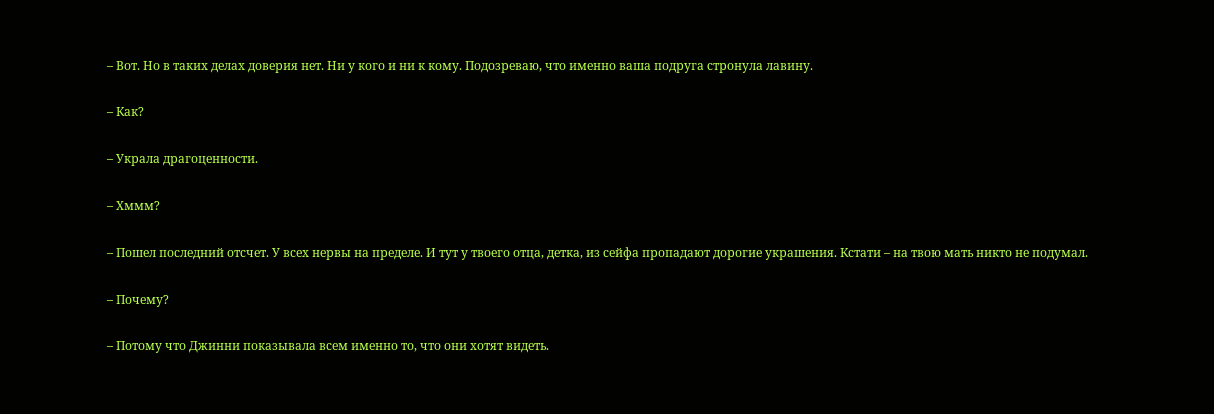– Вот. Но в таких делах доверия нет. Ни у кого и ни к кому. Подозреваю, что именно ваша подруга стронула лавину.

– Как?

– Украла драгоценности.

– Хммм?

– Пошел последний отсчет. У всех нервы на пределе. И тут у твоего отца, детка, из сейфа пропадают дорогие украшения. Кстати – на твою мать никто не подумал.

– Почему?

– Потому что Джинни показывала всем именно то, что они хотят видеть.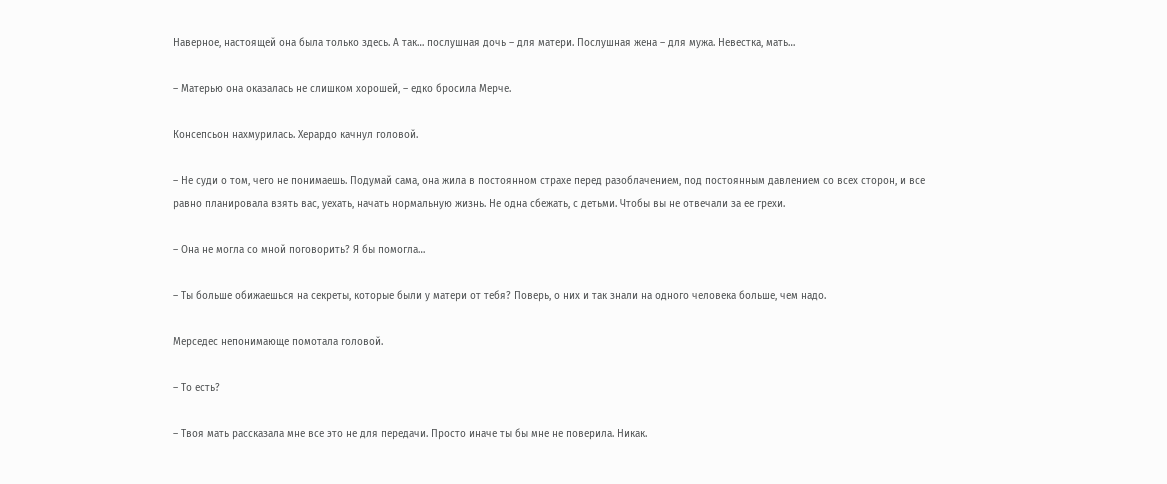Наверное, настоящей она была только здесь. А так… послушная дочь – для матери. Послушная жена – для мужа. Невестка, мать…

– Матерью она оказалась не слишком хорошей, – едко бросила Мерче.

Консепсьон нахмурилась. Херардо качнул головой.

– Не суди о том, чего не понимаешь. Подумай сама, она жила в постоянном страхе перед разоблачением, под постоянным давлением со всех сторон, и все равно планировала взять вас, уехать, начать нормальную жизнь. Не одна сбежать, с детьми. Чтобы вы не отвечали за ее грехи.

– Она не могла со мной поговорить? Я бы помогла…

– Ты больше обижаешься на секреты, которые были у матери от тебя? Поверь, о них и так знали на одного человека больше, чем надо.

Мерседес непонимающе помотала головой.

– То есть?

– Твоя мать рассказала мне все это не для передачи. Просто иначе ты бы мне не поверила. Никак.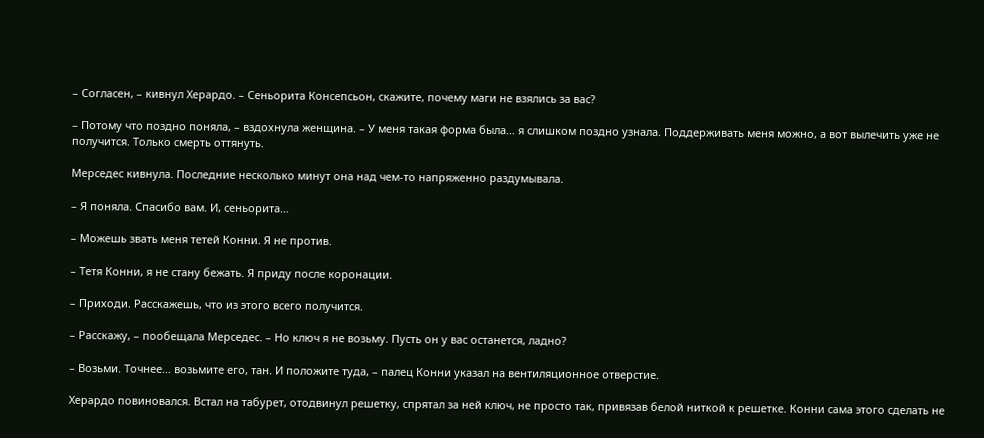– Согласен, – кивнул Херардо. – Сеньорита Консепсьон, скажите, почему маги не взялись за вас?

– Потому что поздно поняла, – вздохнула женщина. – У меня такая форма была… я слишком поздно узнала. Поддерживать меня можно, а вот вылечить уже не получится. Только смерть оттянуть.

Мерседес кивнула. Последние несколько минут она над чем-то напряженно раздумывала.

– Я поняла. Спасибо вам. И, сеньорита…

– Можешь звать меня тетей Конни. Я не против.

– Тетя Конни, я не стану бежать. Я приду после коронации.

– Приходи. Расскажешь, что из этого всего получится.

– Расскажу, – пообещала Мерседес. – Но ключ я не возьму. Пусть он у вас останется, ладно?

– Возьми. Точнее… возьмите его, тан. И положите туда, – палец Конни указал на вентиляционное отверстие.

Херардо повиновался. Встал на табурет, отодвинул решетку, спрятал за ней ключ, не просто так, привязав белой ниткой к решетке. Конни сама этого сделать не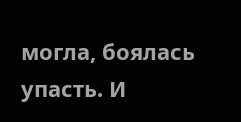могла, боялась упасть. И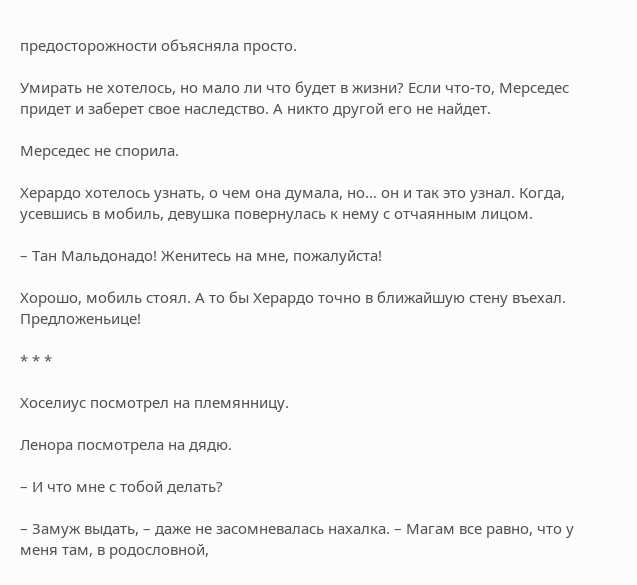предосторожности объясняла просто.

Умирать не хотелось, но мало ли что будет в жизни? Если что-то, Мерседес придет и заберет свое наследство. А никто другой его не найдет.

Мерседес не спорила.

Херардо хотелось узнать, о чем она думала, но… он и так это узнал. Когда, усевшись в мобиль, девушка повернулась к нему с отчаянным лицом.

– Тан Мальдонадо! Женитесь на мне, пожалуйста!

Хорошо, мобиль стоял. А то бы Херардо точно в ближайшую стену въехал. Предложеньице!

* * *

Хоселиус посмотрел на племянницу.

Ленора посмотрела на дядю.

– И что мне с тобой делать?

– Замуж выдать, – даже не засомневалась нахалка. – Магам все равно, что у меня там, в родословной,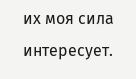их моя сила интересует.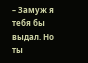– Замуж я тебя бы выдал. Но ты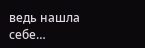ведь нашла себе…